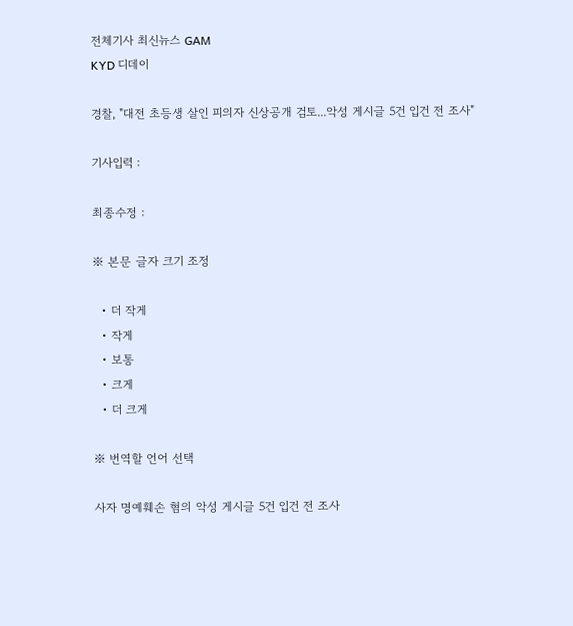전체기사 최신뉴스 GAM
KYD 디데이

경찰, "대전 초등생 살인 피의자 신상공개 검토...악성 게시글 5건 입건 전 조사"

기사입력 :

최종수정 :

※ 본문 글자 크기 조정

  • 더 작게
  • 작게
  • 보통
  • 크게
  • 더 크게

※ 번역할 언어 선택

사자 명예훼손 혐의 악성 게시글 5건 입건 전 조사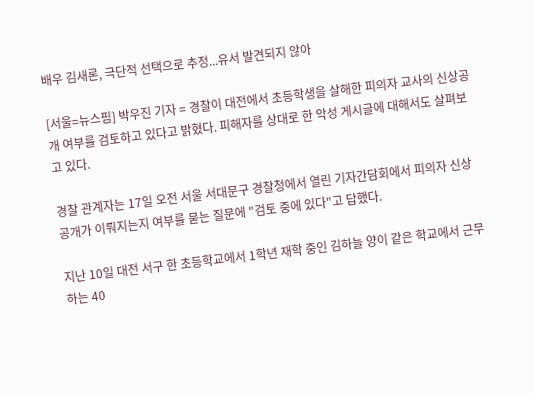배우 김새론, 극단적 선택으로 추정...유서 발견되지 않아

[서울=뉴스핌] 박우진 기자 = 경찰이 대전에서 초등학생을 살해한 피의자 교사의 신상공개 여부를 검토하고 있다고 밝혔다. 피해자를 상대로 한 악성 게시글에 대해서도 살펴보고 있다.

경찰 관계자는 17일 오전 서울 서대문구 경찰청에서 열린 기자간담회에서 피의자 신상 공개가 이뤄지는지 여부를 묻는 질문에 "검토 중에 있다"고 답했다.

지난 10일 대전 서구 한 초등학교에서 1학년 재학 중인 김하늘 양이 같은 학교에서 근무하는 40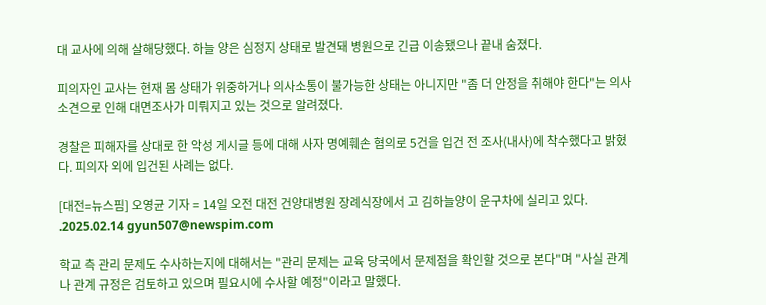대 교사에 의해 살해당했다. 하늘 양은 심정지 상태로 발견돼 병원으로 긴급 이송됐으나 끝내 숨졌다.

피의자인 교사는 현재 몸 상태가 위중하거나 의사소통이 불가능한 상태는 아니지만 "좀 더 안정을 취해야 한다"는 의사 소견으로 인해 대면조사가 미뤄지고 있는 것으로 알려졌다.

경찰은 피해자를 상대로 한 악성 게시글 등에 대해 사자 명예훼손 혐의로 5건을 입건 전 조사(내사)에 착수했다고 밝혔다. 피의자 외에 입건된 사례는 없다.

[대전=뉴스핌] 오영균 기자 = 14일 오전 대전 건양대병원 장례식장에서 고 김하늘양이 운구차에 실리고 있다. .2025.02.14 gyun507@newspim.com

학교 측 관리 문제도 수사하는지에 대해서는 "관리 문제는 교육 당국에서 문제점을 확인할 것으로 본다"며 "사실 관계나 관계 규정은 검토하고 있으며 필요시에 수사할 예정"이라고 말했다.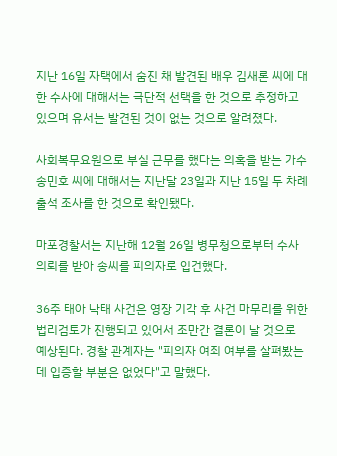지난 16일 자택에서 숨진 채 발견된 배우 김새론 씨에 대한 수사에 대해서는 극단적 선택을 한 것으로 추정하고 있으며 유서는 발견된 것이 없는 것으로 알려졌다.

사회복무요원으로 부실 근무를 했다는 의혹을 받는 가수 송민호 씨에 대해서는 지난달 23일과 지난 15일 두 차례 출석 조사를 한 것으로 확인됐다.

마포경찰서는 지난해 12월 26일 병무청으로부터 수사 의뢰를 받아 송씨를 피의자로 입건했다.

36주 태아 낙태 사건은 영장 기각 후 사건 마무리를 위한 법리검토가 진행되고 있어서 조만간 결론이 날 것으로 예상된다. 경찰 관계자는 "피의자 여죄 여부를 살펴봤는데 입증할 부분은 없었다"고 말했다.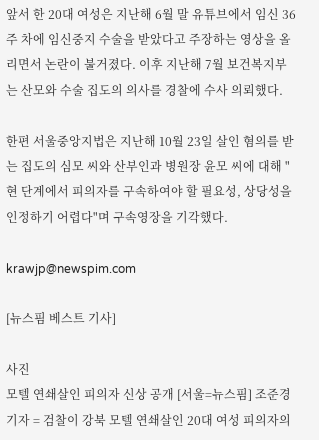앞서 한 20대 여성은 지난해 6월 말 유튜브에서 임신 36주 차에 임신중지 수술을 받았다고 주장하는 영상을 올리면서 논란이 불거졌다. 이후 지난해 7월 보건복지부는 산모와 수술 집도의 의사를 경찰에 수사 의뢰했다.

한편 서울중앙지법은 지난해 10월 23일 살인 혐의를 받는 집도의 심모 씨와 산부인과 병원장 윤모 씨에 대해 "현 단계에서 피의자를 구속하여야 할 필요성, 상당성을 인정하기 어렵다"며 구속영장을 기각했다.

krawjp@newspim.com

[뉴스핌 베스트 기사]

사진
모텔 연쇄살인 피의자 신상 공개 [서울=뉴스핌] 조준경 기자 = 검찰이 강북 모텔 연쇄살인 20대 여성 피의자의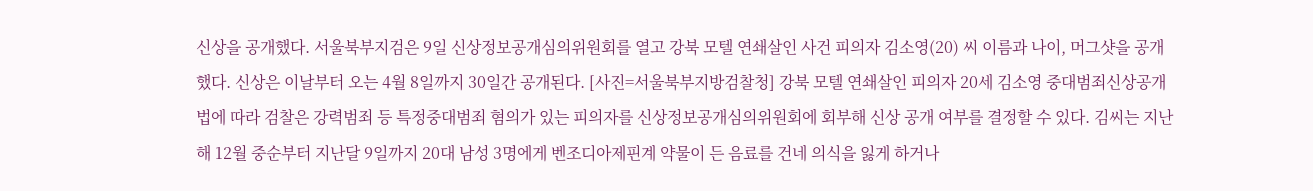신상을 공개했다. 서울북부지검은 9일 신상정보공개심의위원회를 열고 강북 모텔 연쇄살인 사건 피의자 김소영(20) 씨 이름과 나이, 머그샷을 공개했다. 신상은 이날부터 오는 4월 8일까지 30일간 공개된다. [사진=서울북부지방검찰청] 강북 모텔 연쇄살인 피의자 20세 김소영 중대범죄신상공개법에 따라 검찰은 강력범죄 등 특정중대범죄 혐의가 있는 피의자를 신상정보공개심의위원회에 회부해 신상 공개 여부를 결정할 수 있다. 김씨는 지난해 12월 중순부터 지난달 9일까지 20대 남성 3명에게 벤조디아제핀계 약물이 든 음료를 건네 의식을 잃게 하거나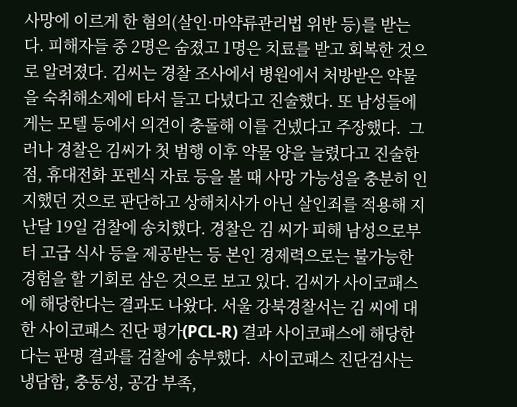사망에 이르게 한 혐의(살인·마약류관리법 위반 등)를 받는다. 피해자들 중 2명은 숨졌고 1명은 치료를 받고 회복한 것으로 알려졌다. 김씨는 경찰 조사에서 병원에서 처방받은 약물을 숙취해소제에 타서 들고 다녔다고 진술했다. 또 남성들에게는 모텔 등에서 의견이 충돌해 이를 건넸다고 주장했다.  그러나 경찰은 김씨가 첫 범행 이후 약물 양을 늘렸다고 진술한 점, 휴대전화 포렌식 자료 등을 볼 때 사망 가능성을 충분히 인지했던 것으로 판단하고 상해치사가 아닌 살인죄를 적용해 지난달 19일 검찰에 송치했다. 경찰은 김 씨가 피해 남성으로부터 고급 식사 등을 제공받는 등 본인 경제력으로는 불가능한 경험을 할 기회로 삼은 것으로 보고 있다. 김씨가 사이코패스에 해당한다는 결과도 나왔다. 서울 강북경찰서는 김 씨에 대한 사이코패스 진단 평가(PCL-R) 결과 사이코패스에 해당한다는 판명 결과를 검찰에 송부했다.  사이코패스 진단검사는 냉담함, 충동성, 공감 부족,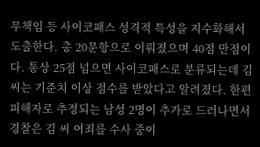무책임 등 사이코패스 성격적 특성을 지수화해서 도출한다. 총 20문항으로 이뤄졌으며 40점 만점이다. 통상 25점 넘으면 사이코패스로 분류되는데 김씨는 기준치 이상 점수를 받았다고 알려졌다. 한편 피해자로 추정되는 남성 2명이 추가로 드러나면서 경찰은 김 씨 여죄를 수사 중이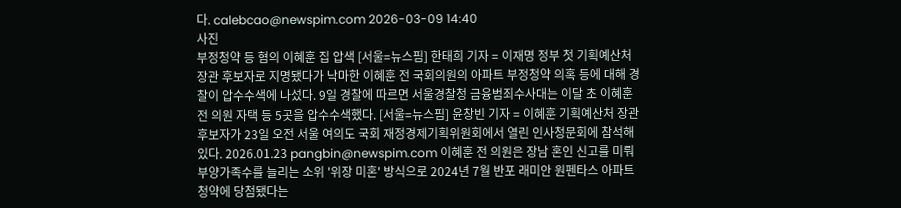다. calebcao@newspim.com 2026-03-09 14:40
사진
부정청약 등 혐의 이혜훈 집 압색 [서울=뉴스핌] 한태희 기자 = 이재명 정부 첫 기획예산처 장관 후보자로 지명됐다가 낙마한 이혜훈 전 국회의원의 아파트 부정청약 의혹 등에 대해 경찰이 압수수색에 나섰다. 9일 경찰에 따르면 서울경찰청 금융범죄수사대는 이달 초 이혜훈 전 의원 자택 등 5곳을 압수수색했다. [서울=뉴스핌] 윤창빈 기자 = 이혜훈 기획예산처 장관 후보자가 23일 오전 서울 여의도 국회 재정경제기획위원회에서 열린 인사청문회에 참석해 있다. 2026.01.23 pangbin@newspim.com 이혜훈 전 의원은 장남 혼인 신고를 미뤄 부양가족수를 늘리는 소위 '위장 미혼' 방식으로 2024년 7월 반포 래미안 원펜타스 아파트 청약에 당첨됐다는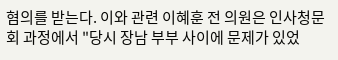혐의를 받는다. 이와 관련 이혜훈 전 의원은 인사청문회 과정에서 "당시 장남 부부 사이에 문제가 있었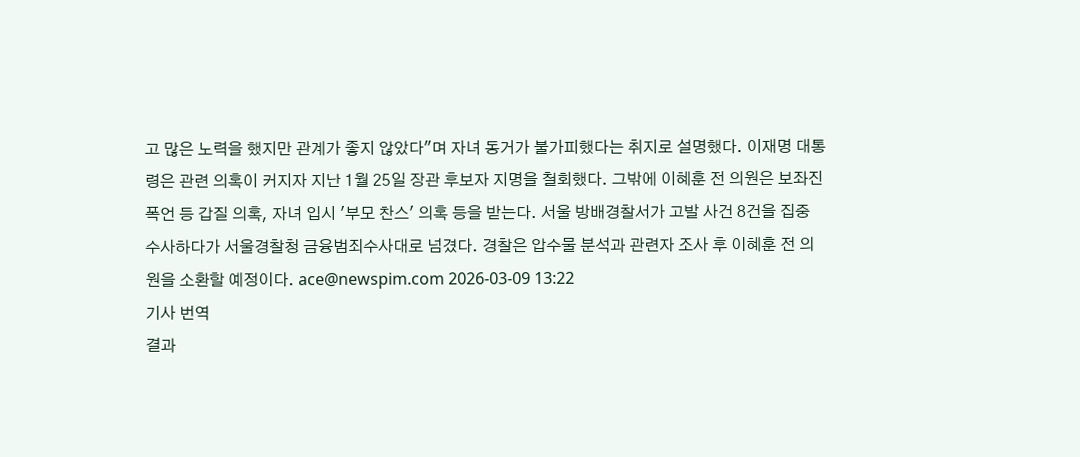고 많은 노력을 했지만 관계가 좋지 않았다"며 자녀 동거가 불가피했다는 취지로 설명했다. 이재명 대통령은 관련 의혹이 커지자 지난 1월 25일 장관 후보자 지명을 철회했다. 그밖에 이혜훈 전 의원은 보좌진 폭언 등 갑질 의혹, 자녀 입시 '부모 찬스' 의혹 등을 받는다. 서울 방배경찰서가 고발 사건 8건을 집중 수사하다가 서울경찰청 금융범죄수사대로 넘겼다. 경찰은 압수물 분석과 관련자 조사 후 이혜훈 전 의원을 소환할 예정이다. ace@newspim.com 2026-03-09 13:22
기사 번역
결과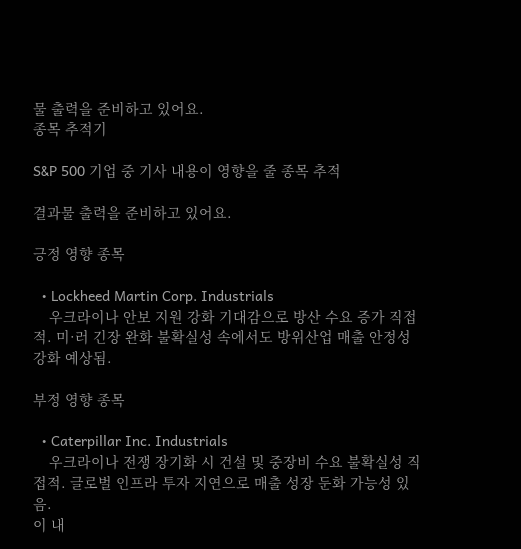물 출력을 준비하고 있어요.
종목 추적기

S&P 500 기업 중 기사 내용이 영향을 줄 종목 추적

결과물 출력을 준비하고 있어요.

긍정 영향 종목

  • Lockheed Martin Corp. Industrials
    우크라이나 안보 지원 강화 기대감으로 방산 수요 증가 직접적. 미·러 긴장 완화 불확실성 속에서도 방위산업 매출 안정성 강화 예상됨.

부정 영향 종목

  • Caterpillar Inc. Industrials
    우크라이나 전쟁 장기화 시 건설 및 중장비 수요 불확실성 직접적. 글로벌 인프라 투자 지연으로 매출 성장 둔화 가능성 있음.
이 내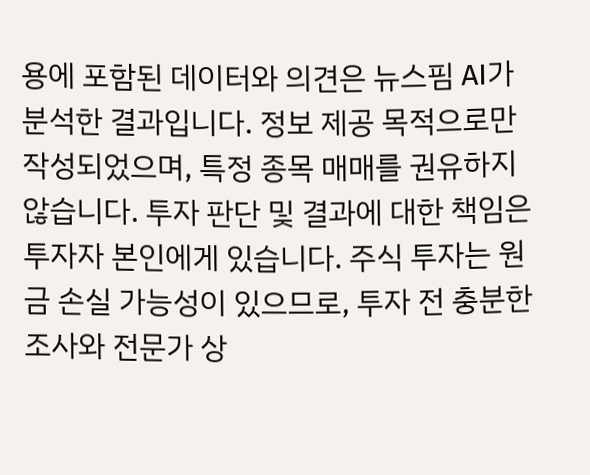용에 포함된 데이터와 의견은 뉴스핌 AI가 분석한 결과입니다. 정보 제공 목적으로만 작성되었으며, 특정 종목 매매를 권유하지 않습니다. 투자 판단 및 결과에 대한 책임은 투자자 본인에게 있습니다. 주식 투자는 원금 손실 가능성이 있으므로, 투자 전 충분한 조사와 전문가 상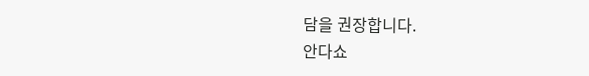담을 권장합니다.
안다쇼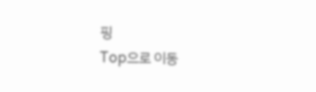핑
Top으로 이동